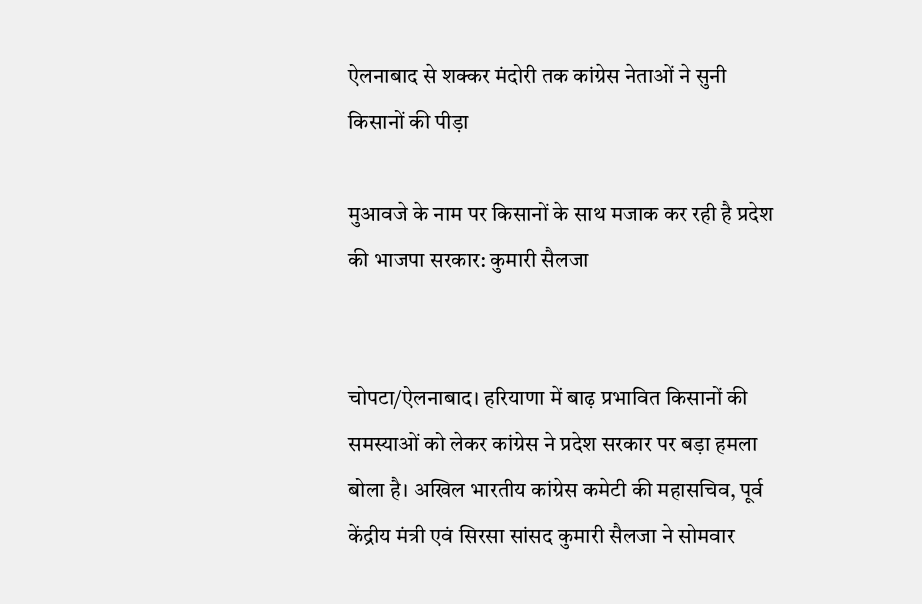ऐलनाबाद से शक्कर मंदोरी तक कांग्रेस नेताओं ने सुनी किसानों की पीड़ा

मुआवजे के नाम पर किसानों के साथ मजाक कर रही है प्रदेश की भाजपा सरकार: कुमारी सैलजा


चोपटा/ऐलनाबाद। हरियाणा में बाढ़ प्रभावित किसानों की समस्याओं को लेकर कांग्रेस ने प्रदेश सरकार पर बड़ा हमला बोला है। अखिल भारतीय कांग्रेस कमेटी की महासचिव, पूर्व केंद्रीय मंत्री एवं सिरसा सांसद कुमारी सैलजा ने सोमवार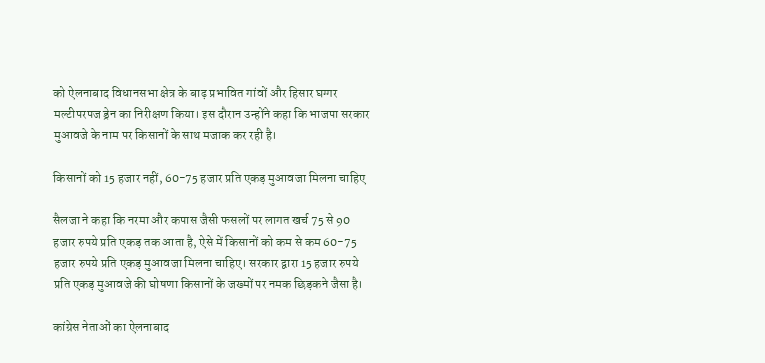को ऐलनाबाद विधानसभा क्षेत्र के बाढ़ प्रभावित गांवों और हिसार घग्गर मल्टीपरपज ड्रेन का निरीक्षण किया। इस दौरान उन्होंने कहा कि भाजपा सरकार मुआवजे के नाम पर किसानों के साथ मजाक कर रही है।

किसानों को 15 हजार नहीं, 60-75 हजार प्रति एकड़ मुआवजा मिलना चाहिए

सैलजा ने कहा कि नरमा और कपास जैसी फसलों पर लागत खर्च 75 से 90 हजार रुपये प्रति एकड़ तक आता है, ऐसे में किसानों को कम से कम 60-75 हजार रुपये प्रति एकड़ मुआवजा मिलना चाहिए। सरकार द्वारा 15 हजार रुपये प्रति एकड़ मुआवजे की घोषणा किसानों के जख्मों पर नमक छिड़कने जैसा है।

कांग्रेस नेताओं का ऐलनाबाद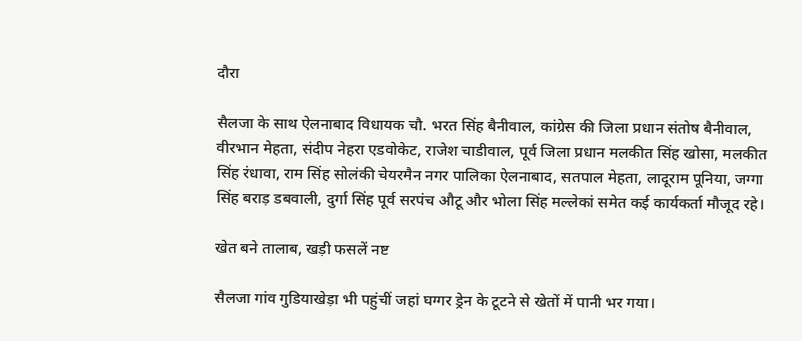दौरा

सैलजा के साथ ऐलनाबाद विधायक चौ. भरत सिंह बैनीवाल, कांग्रेस की जिला प्रधान संतोष बैनीवाल, वीरभान मेहता, संदीप नेहरा एडवोकेट, राजेश चाडीवाल, पूर्व जिला प्रधान मलकीत सिंह खोसा, मलकीत सिंह रंधावा, राम सिंह सोलंकी चेयरमैन नगर पालिका ऐलनाबाद, सतपाल मेहता, लादूराम पूनिया, जग्गा सिंह बराड़ डबवाली, दुर्गा सिंह पूर्व सरपंच औटू और भोला सिंह मल्लेकां समेत कई कार्यकर्ता मौजूद रहे।

खेत बने तालाब, खड़ी फसलें नष्ट

सैलजा गांव गुडियाखेड़ा भी पहुंचीं जहां घग्गर ड्रेन के टूटने से खेतों में पानी भर गया।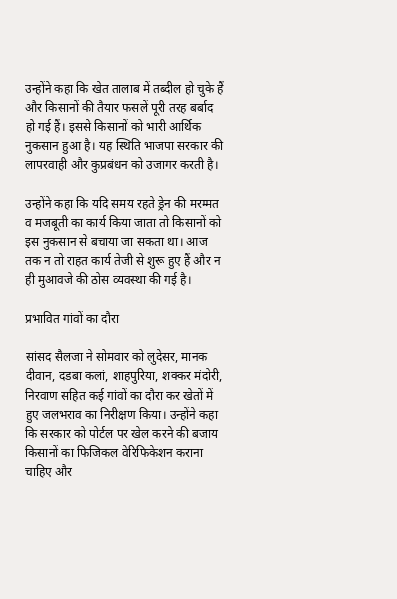उन्होंने कहा कि खेत तालाब में तब्दील हो चुके हैं और किसानों की तैयार फसलें पूरी तरह बर्बाद हो गई हैं। इससे किसानों को भारी आर्थिक नुकसान हुआ है। यह स्थिति भाजपा सरकार की लापरवाही और कुप्रबंधन को उजागर करती है।

उन्होंने कहा कि यदि समय रहते ड्रेन की मरम्मत व मजबूती का कार्य किया जाता तो किसानों को इस नुकसान से बचाया जा सकता था। आज तक न तो राहत कार्य तेजी से शुरू हुए हैं और न ही मुआवजे की ठोस व्यवस्था की गई है।

प्रभावित गांवों का दौरा

सांसद सैलजा ने सोमवार को लुदेसर, मानक दीवान, दडबा कलां, शाहपुरिया, शक्कर मंदोरी, निरवाण सहित कई गांवों का दौरा कर खेतों में हुए जलभराव का निरीक्षण किया। उन्होंने कहा कि सरकार को पोर्टल पर खेल करने की बजाय किसानों का फिजिकल वेरिफिकेशन कराना चाहिए और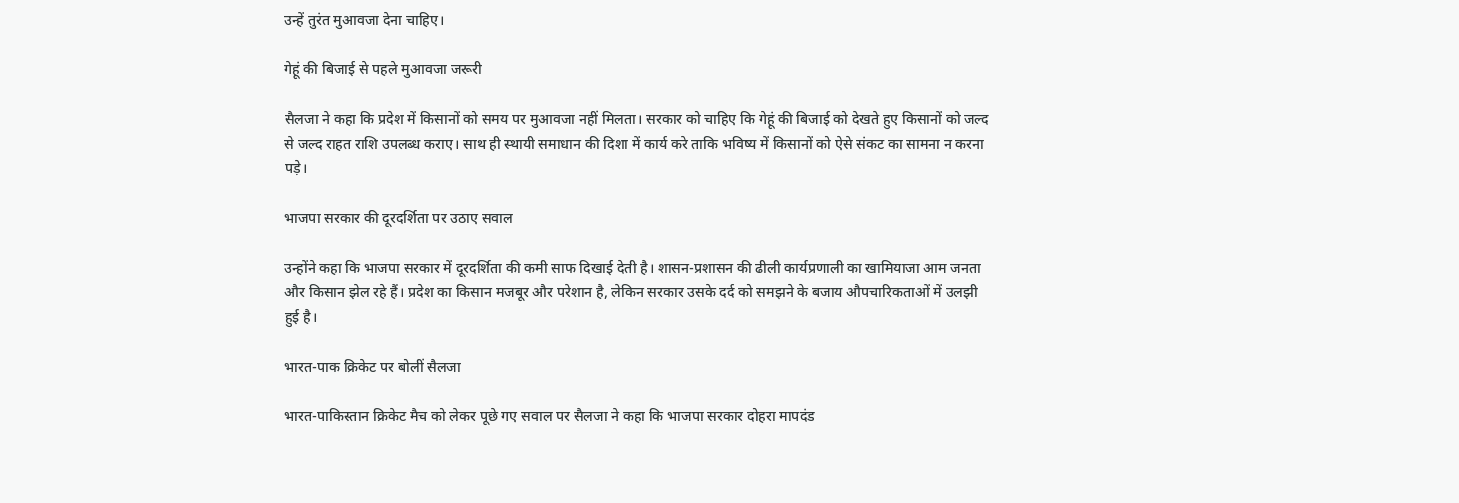उन्हें तुरंत मुआवजा देना चाहिए।

गेहूं की बिजाई से पहले मुआवजा जरूरी

सैलजा ने कहा कि प्रदेश में किसानों को समय पर मुआवजा नहीं मिलता। सरकार को चाहिए कि गेहूं की बिजाई को देखते हुए किसानों को जल्द से जल्द राहत राशि उपलब्ध कराए। साथ ही स्थायी समाधान की दिशा में कार्य करे ताकि भविष्य में किसानों को ऐसे संकट का सामना न करना पड़े।

भाजपा सरकार की दूरदर्शिता पर उठाए सवाल

उन्होंने कहा कि भाजपा सरकार में दूरदर्शिता की कमी साफ दिखाई देती है। शासन-प्रशासन की ढीली कार्यप्रणाली का खामियाजा आम जनता और किसान झेल रहे हैं। प्रदेश का किसान मजबूर और परेशान है, लेकिन सरकार उसके दर्द को समझने के बजाय औपचारिकताओं में उलझी हुई है।

भारत-पाक क्रिकेट पर बोलीं सैलजा

भारत-पाकिस्तान क्रिकेट मैच को लेकर पूछे गए सवाल पर सैलजा ने कहा कि भाजपा सरकार दोहरा मापदंड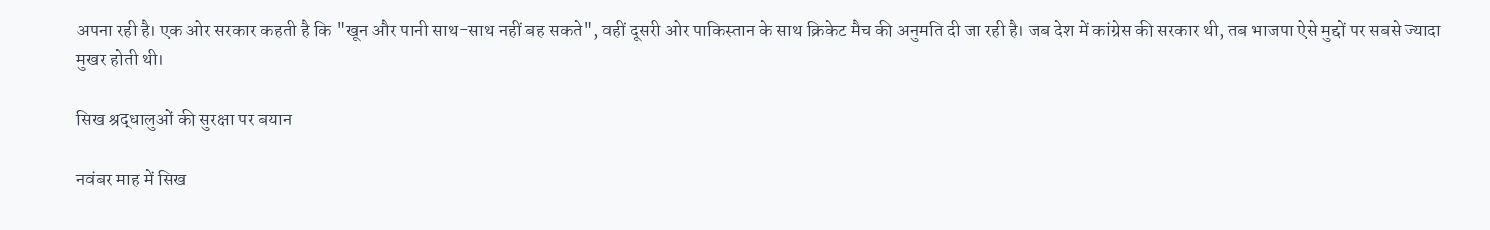अपना रही है। एक ओर सरकार कहती है कि "खून और पानी साथ-साथ नहीं बह सकते", वहीं दूसरी ओर पाकिस्तान के साथ क्रिकेट मैच की अनुमति दी जा रही है। जब देश में कांग्रेस की सरकार थी, तब भाजपा ऐसे मुद्दों पर सबसे ज्यादा मुखर होती थी।

सिख श्रद्धालुओं की सुरक्षा पर बयान

नवंबर माह में सिख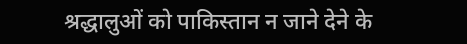श्रद्धालुओं को पाकिस्तान न जाने देने के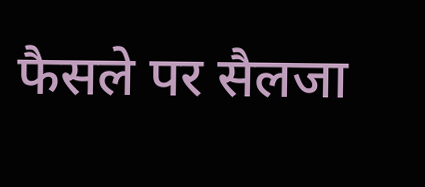फैसले पर सैलजा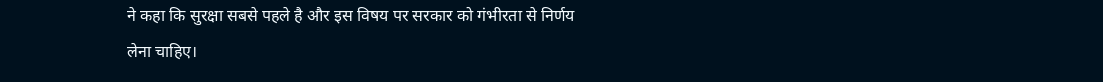ने कहा कि सुरक्षा सबसे पहले है और इस विषय पर सरकार को गंभीरता से निर्णय लेना चाहिए।